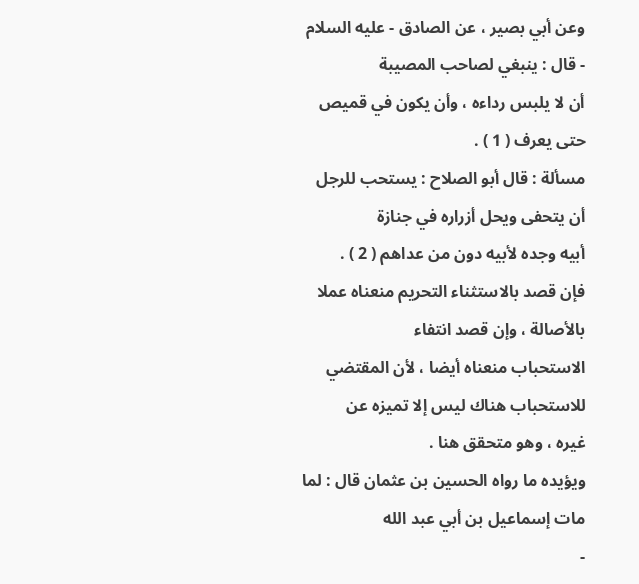وعن أبي بصير ، عن الصادق - عليه السلام - قال : ينبغي لصاحب المصيبة
أن لا يلبس رداءه ، وأن يكون في قميص حتى يعرف ( 1 ) .
مسألة : قال أبو الصلاح : يستحب للرجل أن يتحفى ويحل أزراره في جنازة
أبيه وجده لأبيه دون من عداهم ( 2 ) .
فإن قصد بالاستثناء التحريم منعناه عملا بالأصالة ، وإن قصد انتفاء
الاستحباب منعناه أيضا ، لأن المقتضي للاستحباب هناك ليس إلا تميزه عن
غيره ، وهو متحقق هنا .
ويؤيده ما رواه الحسين بن عثمان قال : لما مات إسماعيل بن أبي عبد الله
-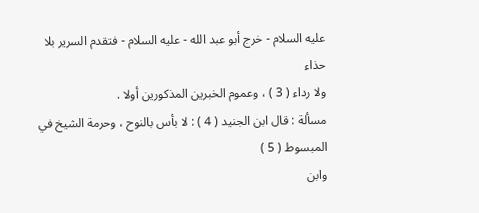عليه السلام - خرج أبو عبد الله - عليه السلام - فتقدم السرير بلا حذاء
ولا رداء ( 3 ) ، وعموم الخبرين المذكورين أولا .
مسألة : قال ابن الجنيد ( 4 ) : لا بأس بالنوح ، وحرمة الشيخ في المبسوط ( 5 )
وابن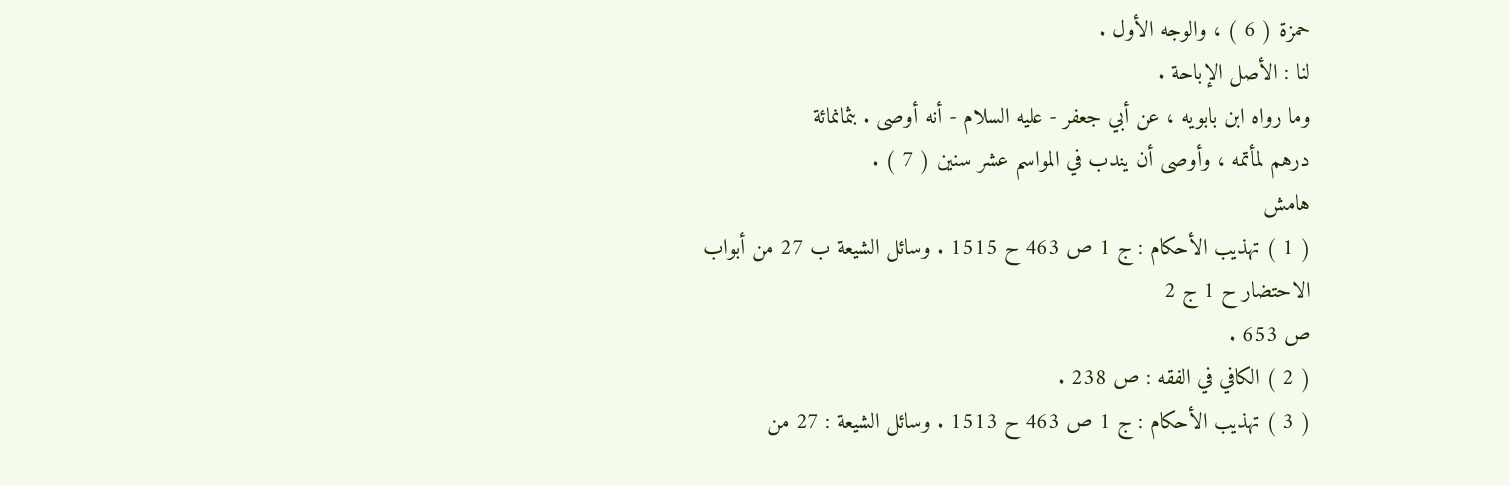حمزة ( 6 ) ، والوجه الأول .
لنا : الأصل الإباحة .
وما رواه ابن بابويه ، عن أبي جعفر - عليه السلام - أنه أوصى . بثمانمائة
درهم لمأتمه ، وأوصى أن يندب في المواسم عشر سنين ( 7 ) .
هامش
( 1 ) تهذيب الأحكام : ج 1 ص 463 ح 1515 . وسائل الشيعة ب 27 من أبواب الاحتضار ح 1 ج 2
ص 653 .
( 2 ) الكافي في الفقه : ص 238 .
( 3 ) تهذيب الأحكام : ج 1 ص 463 ح 1513 . وسائل الشيعة : 27 من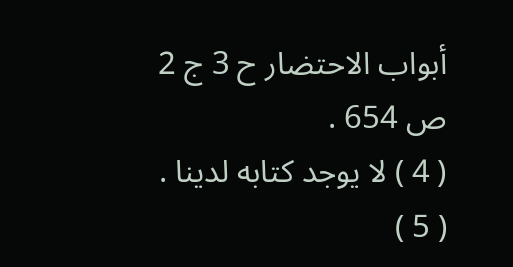أبواب الاحتضار ح 3 ج 2
ص 654 .
( 4 ) لا يوجد كتابه لدينا .
( 5 )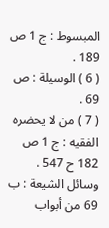المبسوط : ج 1 ص 189 .
( 6 ) الوسيلة : ص 69 .
( 7 ) من لا يحضره الفقيه : ج 1 ص 182 ح 547 . وسائل الشيعة : ب 69 من أبواب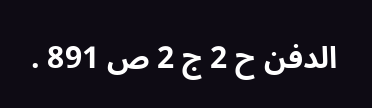الدفن ح 2 ج 2 ص 891 .